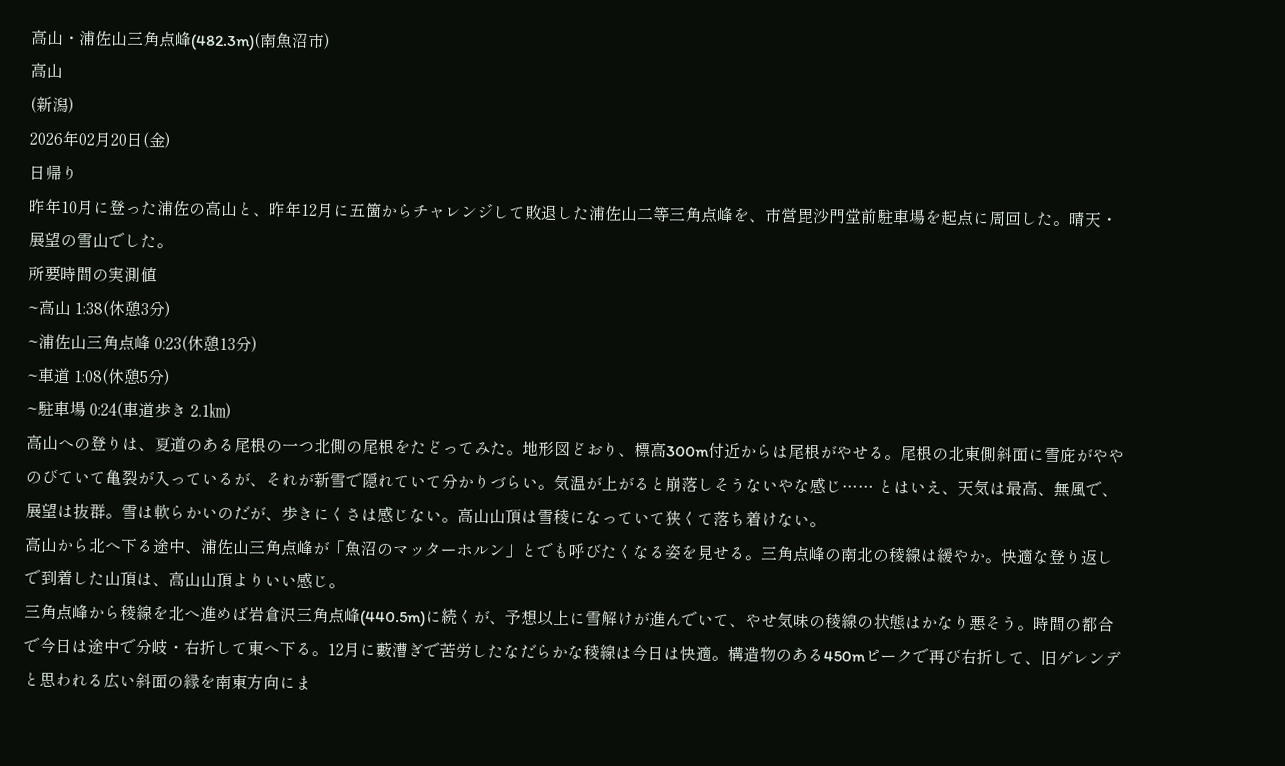高山・浦佐山三角点峰(482.3m)(南魚沼市)
高山
(新潟)
2026年02月20日(金)
日帰り
昨年10月に登った浦佐の高山と、昨年12月に五箇からチャレンジして敗退した浦佐山二等三角点峰を、市営毘沙門堂前駐車場を起点に周回した。晴天・展望の雪山でした。
所要時間の実測値
~高山 1:38(休憩3分)
~浦佐山三角点峰 0:23(休憩13分)
~車道 1:08(休憩5分)
~駐車場 0:24(車道歩き 2.1㎞)
高山への登りは、夏道のある尾根の一つ北側の尾根をたどってみた。地形図どおり、標高300m付近からは尾根がやせる。尾根の北東側斜面に雪庇がややのびていて亀裂が入っているが、それが新雪で隠れていて分かりづらい。気温が上がると崩落しそうないやな感じ…… とはいえ、天気は最高、無風で、展望は抜群。雪は軟らかいのだが、歩きにくさは感じない。高山山頂は雪稜になっていて狭くて落ち着けない。
高山から北へ下る途中、浦佐山三角点峰が「魚沼のマッターホルン」とでも呼びたくなる姿を見せる。三角点峰の南北の稜線は緩やか。快適な登り返しで到着した山頂は、高山山頂よりいい感じ。
三角点峰から稜線を北へ進めば岩倉沢三角点峰(440.5m)に続くが、予想以上に雪解けが進んでいて、やせ気味の稜線の状態はかなり悪そう。時間の都合で今日は途中で分岐・右折して東へ下る。12月に藪漕ぎで苦労したなだらかな稜線は今日は快適。構造物のある450mピークで再び右折して、旧ゲレンデと思われる広い斜面の縁を南東方向にま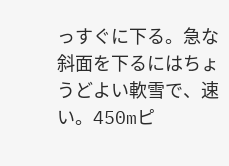っすぐに下る。急な斜面を下るにはちょうどよい軟雪で、速い。450mピ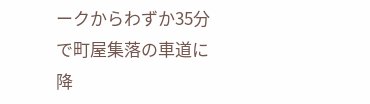ークからわずか35分で町屋集落の車道に降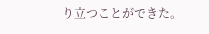り立つことができた。